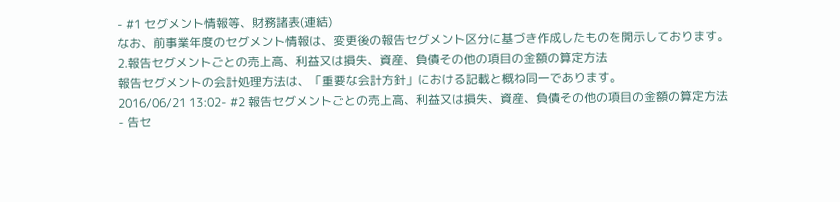- #1 セグメント情報等、財務諸表(連結)
なお、前事業年度のセグメント情報は、変更後の報告セグメント区分に基づき作成したものを開示しております。
2.報告セグメントごとの売上高、利益又は損失、資産、負債その他の項目の金額の算定方法
報告セグメントの会計処理方法は、「重要な会計方針」における記載と概ね同一であります。
2016/06/21 13:02- #2 報告セグメントごとの売上高、利益又は損失、資産、負債その他の項目の金額の算定方法
- 告セ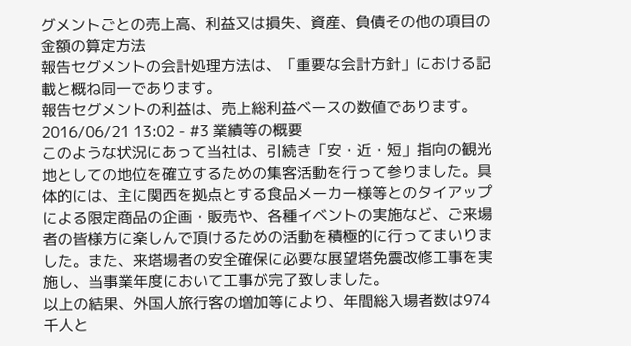グメントごとの売上高、利益又は損失、資産、負債その他の項目の金額の算定方法
報告セグメントの会計処理方法は、「重要な会計方針」における記載と概ね同一であります。
報告セグメントの利益は、売上総利益ベースの数値であります。2016/06/21 13:02 - #3 業績等の概要
このような状況にあって当社は、引続き「安・近・短」指向の観光地としての地位を確立するための集客活動を行って参りました。具体的には、主に関西を拠点とする食品メーカー様等とのタイアップによる限定商品の企画・販売や、各種イベントの実施など、ご来場者の皆様方に楽しんで頂けるための活動を積極的に行ってまいりました。また、来塔場者の安全確保に必要な展望塔免震改修工事を実施し、当事業年度において工事が完了致しました。
以上の結果、外国人旅行客の増加等により、年間総入場者数は974千人と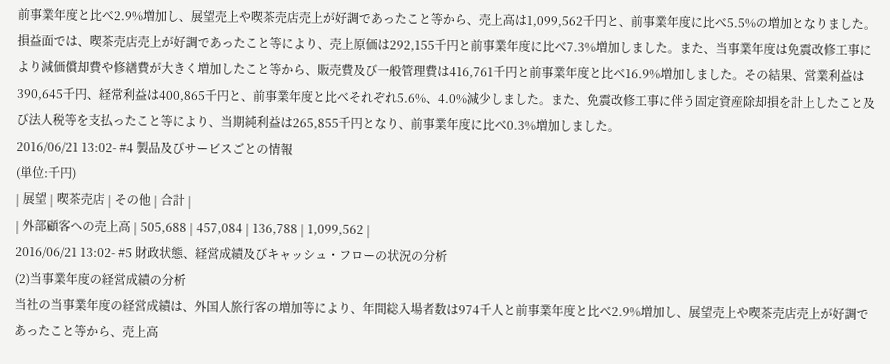前事業年度と比べ2.9%増加し、展望売上や喫茶売店売上が好調であったこと等から、売上高は1,099,562千円と、前事業年度に比べ5.5%の増加となりました。
損益面では、喫茶売店売上が好調であったこと等により、売上原価は292,155千円と前事業年度に比べ7.3%増加しました。また、当事業年度は免震改修工事により減価償却費や修繕費が大きく増加したこと等から、販売費及び一般管理費は416,761千円と前事業年度と比べ16.9%増加しました。その結果、営業利益は390,645千円、経常利益は400,865千円と、前事業年度と比べそれぞれ5.6%、4.0%減少しました。また、免震改修工事に伴う固定資産除却損を計上したこと及び法人税等を支払ったこと等により、当期純利益は265,855千円となり、前事業年度に比べ0.3%増加しました。
2016/06/21 13:02- #4 製品及びサービスごとの情報
(単位:千円)
| 展望 | 喫茶売店 | その他 | 合計 |
| 外部顧客への売上高 | 505,688 | 457,084 | 136,788 | 1,099,562 |
2016/06/21 13:02- #5 財政状態、経営成績及びキャッシュ・フローの状況の分析
(2)当事業年度の経営成績の分析
当社の当事業年度の経営成績は、外国人旅行客の増加等により、年間総入場者数は974千人と前事業年度と比べ2.9%増加し、展望売上や喫茶売店売上が好調であったこと等から、売上高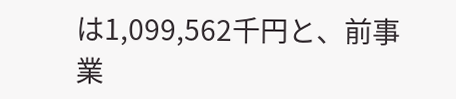は1,099,562千円と、前事業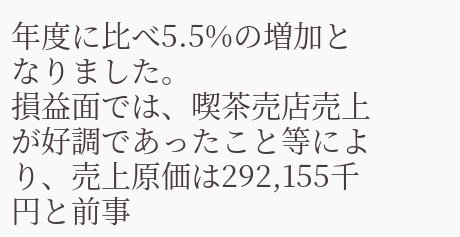年度に比べ5.5%の増加となりました。
損益面では、喫茶売店売上が好調であったこと等により、売上原価は292,155千円と前事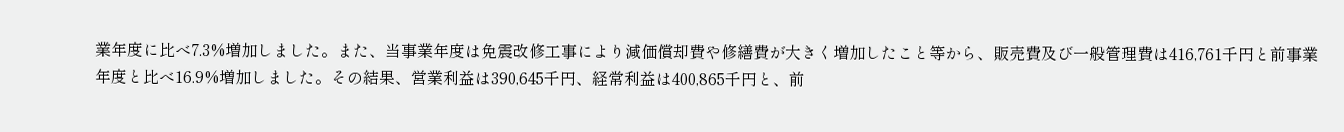業年度に比べ7.3%増加しました。また、当事業年度は免震改修工事により減価償却費や修繕費が大きく増加したこと等から、販売費及び一般管理費は416,761千円と前事業年度と比べ16.9%増加しました。その結果、営業利益は390,645千円、経常利益は400,865千円と、前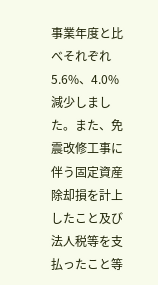事業年度と比べそれぞれ5.6%、4.0%減少しました。また、免震改修工事に伴う固定資産除却損を計上したこと及び法人税等を支払ったこと等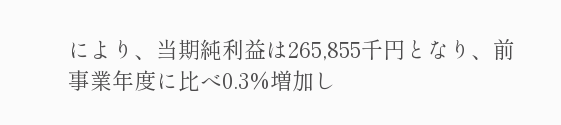により、当期純利益は265,855千円となり、前事業年度に比べ0.3%増加し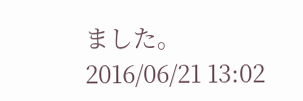ました。
2016/06/21 13:02